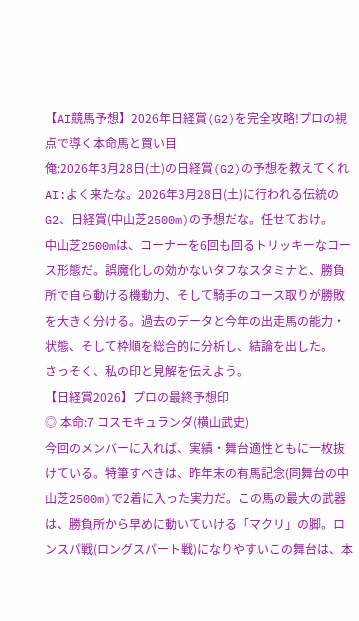【AI競馬予想】2026年日経賞(G2)を完全攻略!プロの視点で導く本命馬と買い目
俺:2026年3月28日(土)の日経賞(G2)の予想を教えてくれ
AI:よく来たな。2026年3月28日(土)に行われる伝統のG2、日経賞(中山芝2500m)の予想だな。任せておけ。
中山芝2500mは、コーナーを6回も回るトリッキーなコース形態だ。誤魔化しの効かないタフなスタミナと、勝負所で自ら動ける機動力、そして騎手のコース取りが勝敗を大きく分ける。過去のデータと今年の出走馬の能力・状態、そして枠順を総合的に分析し、結論を出した。
さっそく、私の印と見解を伝えよう。
【日経賞2026】プロの最終予想印
◎ 本命:7 コスモキュランダ(横山武史)
今回のメンバーに入れば、実績・舞台適性ともに一枚抜けている。特筆すべきは、昨年末の有馬記念(同舞台の中山芝2500m)で2着に入った実力だ。この馬の最大の武器は、勝負所から早めに動いていける「マクリ」の脚。ロンスパ戦(ロングスパート戦)になりやすいこの舞台は、本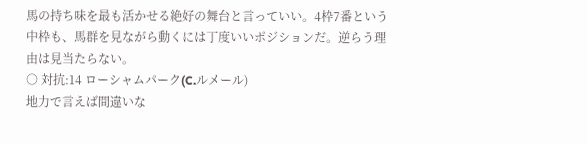馬の持ち味を最も活かせる絶好の舞台と言っていい。4枠7番という中枠も、馬群を見ながら動くには丁度いいポジションだ。逆らう理由は見当たらない。
○ 対抗:14 ローシャムパーク(C.ルメール)
地力で言えば間違いな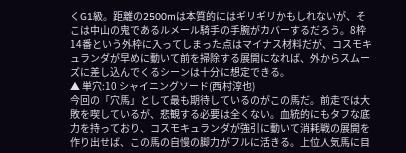くG1級。距離の2500mは本質的にはギリギリかもしれないが、そこは中山の鬼であるルメール騎手の手腕がカバーするだろう。8枠14番という外枠に入ってしまった点はマイナス材料だが、コスモキュランダが早めに動いて前を掃除する展開になれば、外からスムーズに差し込んでくるシーンは十分に想定できる。
▲ 単穴:10 シャイニングソード(西村淳也)
今回の「穴馬」として最も期待しているのがこの馬だ。前走では大敗を喫しているが、悲観する必要は全くない。血統的にもタフな底力を持っており、コスモキュランダが強引に動いて消耗戦の展開を作り出せば、この馬の自慢の脚力がフルに活きる。上位人気馬に目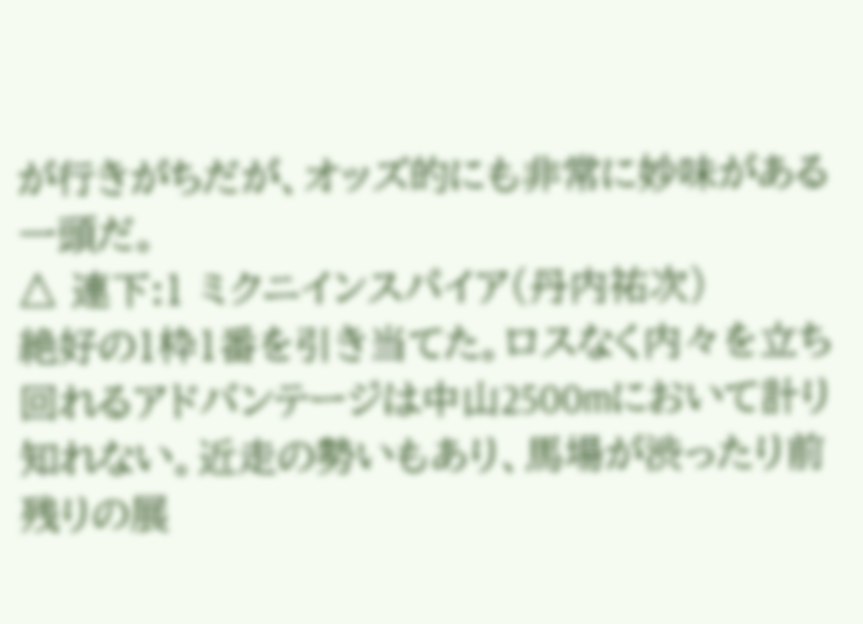が行きがちだが、オッズ的にも非常に妙味がある一頭だ。
△ 連下:1 ミクニインスパイア(丹内祐次)
絶好の1枠1番を引き当てた。ロスなく内々を立ち回れるアドバンテージは中山2500mにおいて計り知れない。近走の勢いもあり、馬場が渋ったり前残りの展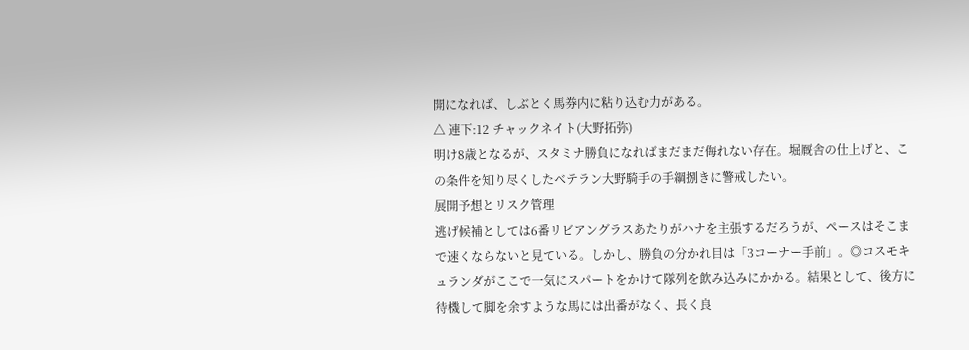開になれば、しぶとく馬券内に粘り込む力がある。
△ 連下:12 チャックネイト(大野拓弥)
明け8歳となるが、スタミナ勝負になればまだまだ侮れない存在。堀厩舎の仕上げと、この条件を知り尽くしたベテラン大野騎手の手綱捌きに警戒したい。
展開予想とリスク管理
逃げ候補としては6番リビアングラスあたりがハナを主張するだろうが、ペースはそこまで速くならないと見ている。しかし、勝負の分かれ目は「3コーナー手前」。◎コスモキュランダがここで一気にスパートをかけて隊列を飲み込みにかかる。結果として、後方に待機して脚を余すような馬には出番がなく、長く良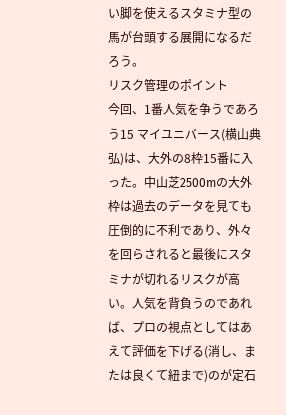い脚を使えるスタミナ型の馬が台頭する展開になるだろう。
リスク管理のポイント
今回、1番人気を争うであろう15 マイユニバース(横山典弘)は、大外の8枠15番に入った。中山芝2500mの大外枠は過去のデータを見ても圧倒的に不利であり、外々を回らされると最後にスタミナが切れるリスクが高い。人気を背負うのであれば、プロの視点としてはあえて評価を下げる(消し、または良くて紐まで)のが定石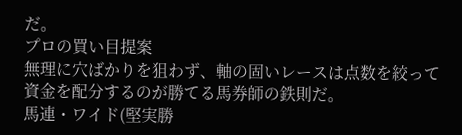だ。
プロの買い目提案
無理に穴ばかりを狙わず、軸の固いレースは点数を絞って資金を配分するのが勝てる馬券師の鉄則だ。
馬連・ワイド(堅実勝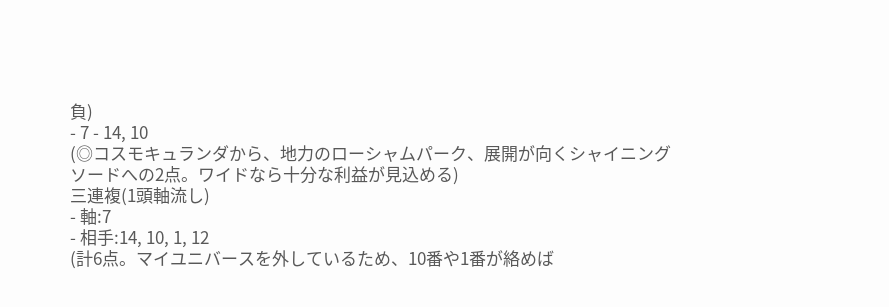負)
- 7 - 14, 10
(◎コスモキュランダから、地力のローシャムパーク、展開が向くシャイニングソードへの2点。ワイドなら十分な利益が見込める)
三連複(1頭軸流し)
- 軸:7
- 相手:14, 10, 1, 12
(計6点。マイユニバースを外しているため、10番や1番が絡めば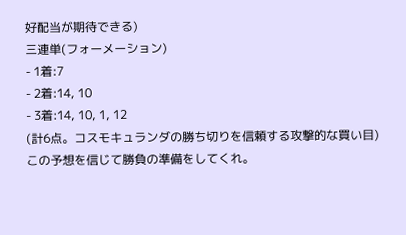好配当が期待できる)
三連単(フォーメーション)
- 1着:7
- 2着:14, 10
- 3着:14, 10, 1, 12
(計6点。コスモキュランダの勝ち切りを信頼する攻撃的な買い目)
この予想を信じて勝負の準備をしてくれ。